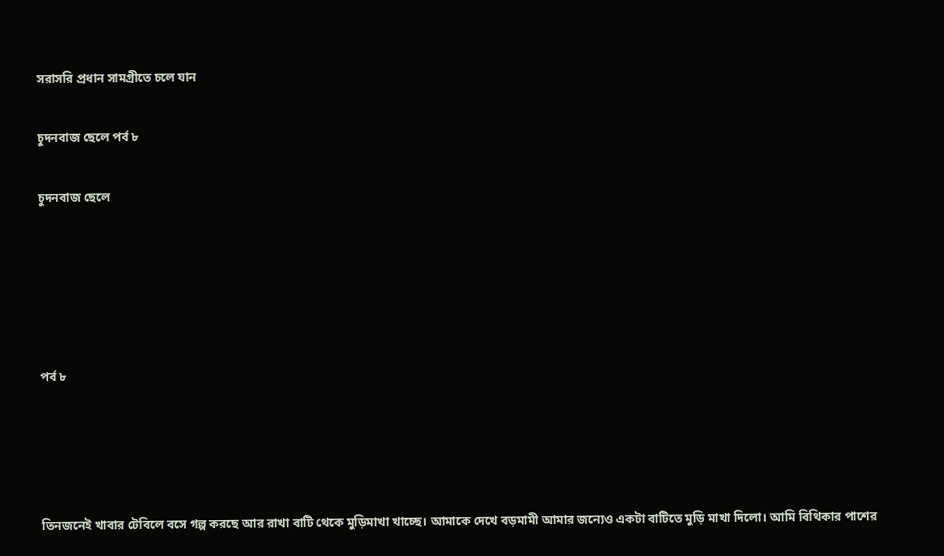সরাসরি প্রধান সামগ্রীতে চলে যান

চুদনবাজ ছেলে পর্ব ৮

চুদনবাজ ছেলে





পর্ব ৮




তিনজনেই খাবার টেবিলে বসে গল্প করছে আর রাখা বাটি থেকে মুড়িমাখা খাচ্ছে। আমাকে দেখে বড়মামী আমার জন্যেও একটা বাটিতে মুড়ি মাখা দিলো। আমি বিথিকার পাশের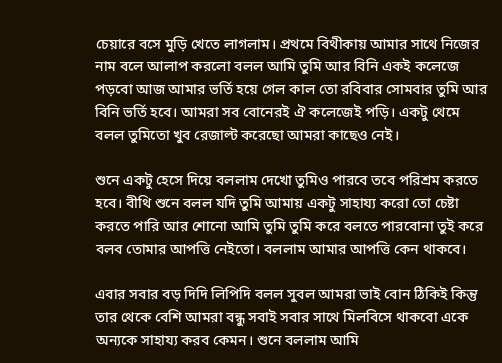চেয়ারে বসে মুড়ি খেতে লাগলাম। প্রথমে বিথীকায় আমার সাথে নিজের নাম বলে আলাপ করলো বলল আমি তুমি আর বিনি একই কলেজে পড়বো আজ আমার ভর্তি হয়ে গেল কাল তো রবিবার সোমবার তুমি আর বিনি ভর্তি হবে। আমরা সব বোনেরই ঐ কলেজেই পড়ি। একটু থেমে বলল তুমিতো খুব রেজাল্ট করেছো আমরা কাছেও নেই।

শুনে একটু হেসে দিয়ে বললাম দেখো তুমিও পারবে তবে পরিশ্রম করতে হবে। বীথি শুনে বলল যদি তুমি আমায় একটু সাহায্য করো তো চেষ্টা করতে পারি আর শোনো আমি তুমি তুমি করে বলতে পারবোনা তুই করে বলব তোমার আপত্তি নেইতো। বললাম আমার আপত্তি কেন থাকবে।

এবার সবার বড় দিদি লিপিদি বলল সুবল আমরা ভাই বোন ঠিকিই কিন্তু তার থেকে বেশি আমরা বন্ধু সবাই সবার সাথে মিলবিসে থাকবো একে অন্যকে সাহায্য করব কেমন। শুনে বললাম আমি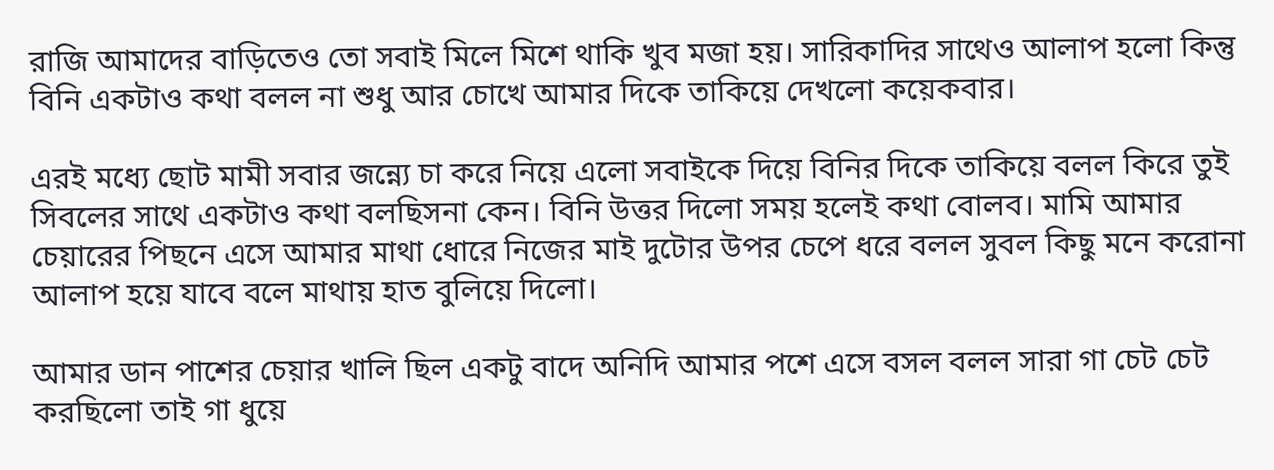রাজি আমাদের বাড়িতেও তো সবাই মিলে মিশে থাকি খুব মজা হয়। সারিকাদির সাথেও আলাপ হলো কিন্তু বিনি একটাও কথা বলল না শুধু আর চোখে আমার দিকে তাকিয়ে দেখলো কয়েকবার।

এরই মধ্যে ছোট মামী সবার জন্ন্যে চা করে নিয়ে এলো সবাইকে দিয়ে বিনির দিকে তাকিয়ে বলল কিরে তুই সিবলের সাথে একটাও কথা বলছিসনা কেন। বিনি উত্তর দিলো সময় হলেই কথা বোলব। মামি আমার চেয়ারের পিছনে এসে আমার মাথা ধোরে নিজের মাই দুটোর উপর চেপে ধরে বলল সুবল কিছু মনে করোনা আলাপ হয়ে যাবে বলে মাথায় হাত বুলিয়ে দিলো।

আমার ডান পাশের চেয়ার খালি ছিল একটু বাদে অনিদি আমার পশে এসে বসল বলল সারা গা চেট চেট করছিলো তাই গা ধুয়ে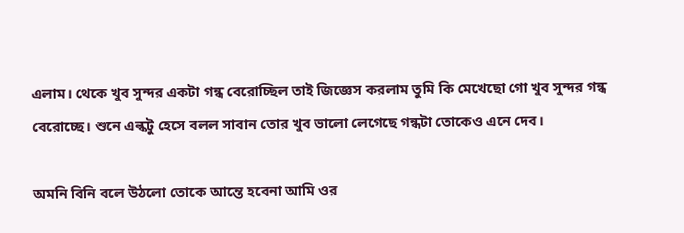এলাম। থেকে খুব সুন্দর একটা গন্ধ বেরোচ্ছিল তাই জিজ্ঞেস করলাম তুমি কি মেখেছো গো খুব সুন্দর গন্ধ বেরোচ্ছে। শুনে এল্কটু হেসে বলল সাবান তোর খুব ভালো লেগেছে গন্ধটা তোকেও এনে দেব।

অমনি বিনি বলে উঠলো তোকে আন্তে হবেনা আমি ওর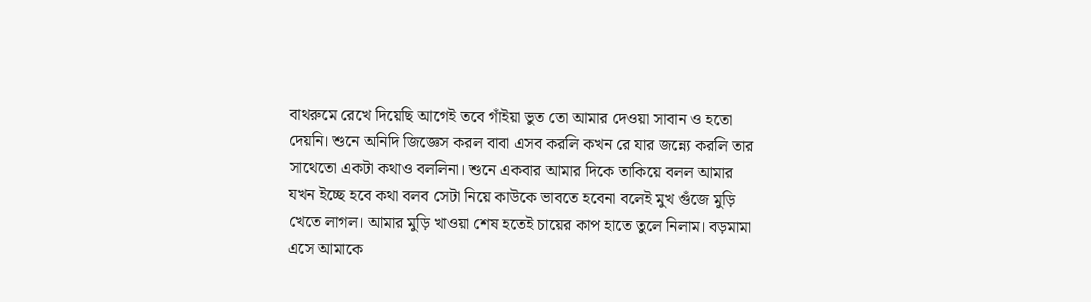বাথরুমে রেখে দিয়েছি আগেই তবে গাঁইয়া ভুত তো আমার দেওয়া সাবান ও হতো দেয়নি। শুনে অনিদি জিজ্ঞেস করল বাবা এসব করলি কখন রে যার জন্ন্যে করলি তার সাথেতো একটা কথাও বললিনা। শুনে একবার আমার দিকে তাকিয়ে বলল আমার যখন ইচ্ছে হবে কথা বলব সেটা নিয়ে কাউকে ভাবতে হবেনা বলেই মুখ গুঁজে মুড়ি খেতে লাগল। আমার মুড়ি খাওয়া শেষ হতেই চায়ের কাপ হাতে তুলে নিলাম। বড়মামা এসে আমাকে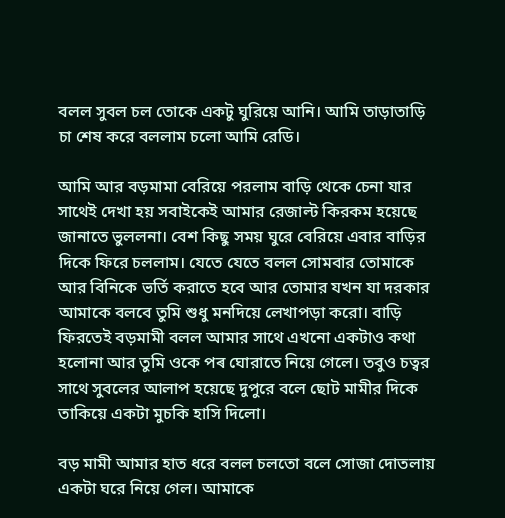বলল সুবল চল তোকে একটু ঘুরিয়ে আনি। আমি তাড়াতাড়ি চা শেষ করে বললাম চলো আমি রেডি।

আমি আর বড়মামা বেরিয়ে পরলাম বাড়ি থেকে চেনা যার সাথেই দেখা হয় সবাইকেই আমার রেজাল্ট কিরকম হয়েছে জানাতে ভুললনা। বেশ কিছু সময় ঘুরে বেরিয়ে এবার বাড়ির দিকে ফিরে চললাম। যেতে যেতে বলল সোমবার তোমাকে আর বিনিকে ভর্তি করাতে হবে আর তোমার যখন যা দরকার আমাকে বলবে তুমি শুধু মনদিয়ে লেখাপড়া করো। বাড়ি ফিরতেই বড়মামী বলল আমার সাথে এখনো একটাও কথা হলোনা আর তুমি ওকে পৰ ঘোরাতে নিয়ে গেলে। তবুও চত্বর সাথে সুবলের আলাপ হয়েছে দুপুরে বলে ছোট মামীর দিকে তাকিয়ে একটা মুচকি হাসি দিলো।

বড় মামী আমার হাত ধরে বলল চলতো বলে সোজা দোতলায় একটা ঘরে নিয়ে গেল। আমাকে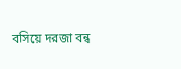বসিয়ে দরজা বন্ধ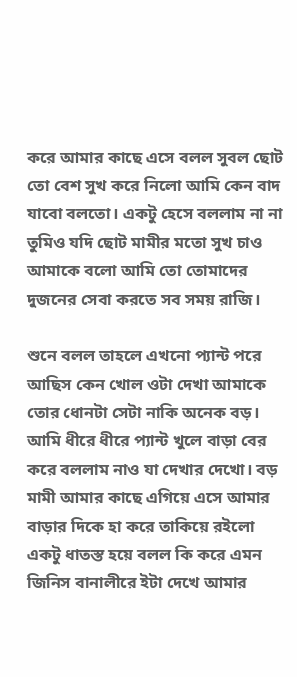করে আমার কাছে এসে বলল সুবল ছোট তো বেশ সুখ করে নিলো আমি কেন বাদ যাবো বলতো। একটু হেসে বললাম না না তুমিও যদি ছোট মামীর মতো সুখ চাও আমাকে বলো আমি তো তোমাদের দুজনের সেবা করতে সব সময় রাজি।

শুনে বলল তাহলে এখনো প্যান্ট পরে আছিস কেন খোল ওটা দেখা আমাকে তোর ধোনটা সেটা নাকি অনেক বড়। আমি ধীরে ধীরে প্যান্ট খুলে বাড়া বের করে বললাম নাও যা দেখার দেখো। বড় মামী আমার কাছে এগিয়ে এসে আমার বাড়ার দিকে হা করে তাকিয়ে রইলো একটু ধাতস্ত হয়ে বলল কি করে এমন জিনিস বানালীরে ইটা দেখে আমার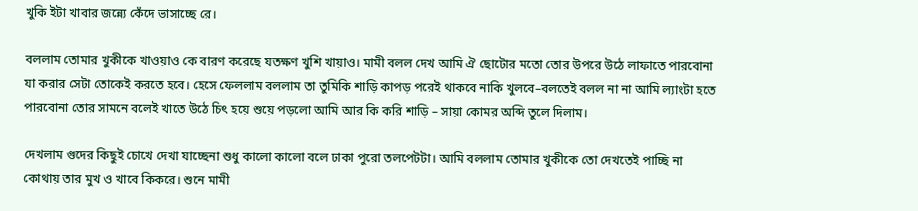খুকি ইটা খাবার জন্ন্যে কেঁদে ভাসাচ্ছে রে।

বললাম তোমার খুকীকে খাওয়াও কে বারণ করেছে যতক্ষণ খুশি খায়াও। মামী বলল দেখ আমি ঐ ছোটোর মতো তোর উপরে উঠে লাফাতে পারবোনা যা করার সেটা তোকেই করতে হবে। হেসে ফেললাম বললাম তা তুমিকি শাড়ি কাপড় পরেই থাকবে নাকি খুলবে–বলতেই বলল না না আমি ল্যাংটা হতে পারবোনা তোর সামনে বলেই খাতে উঠে চিৎ হয়ে শুয়ে পড়লো আমি আর কি করি শাড়ি – সায়া কোমর অব্দি তুলে দিলাম।

দেখলাম গুদের কিছুই চোখে দেখা যাচ্ছেনা শুধু কালো কালো বলে ঢাকা পুরো তলপেটটা। আমি বললাম তোমার খুকীকে তো দেখতেই পাচ্ছি না কোথায় তার মুখ ও খাবে কিকরে। শুনে মামী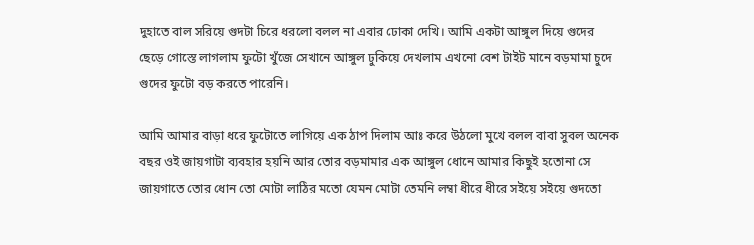দুহাতে বাল সরিয়ে গুদটা চিরে ধরলো বলল না এবার ঢোকা দেখি। আমি একটা আঙ্গুল দিয়ে গুদের ছেড়ে গোস্তে লাগলাম ফুটো খুঁজে সেখানে আঙ্গুল ঢুকিয়ে দেখলাম এখনো বেশ টাইট মানে বড়মামা চুদে গুদের ফুটো বড় করতে পারেনি।

আমি আমার বাড়া ধরে ফুটোতে লাগিয়ে এক ঠাপ দিলাম আঃ করে উঠলো মুখে বলল বাবা সুবল অনেক বছর ওই জায়গাটা ব্যবহার হয়নি আর তোর বড়মামার এক আঙ্গুল ধোনে আমার কিছুই হতোনা সে জায়গাতে তোর ধোন তো মোটা লাঠির মতো যেমন মোটা তেমনি লম্বা ধীরে ধীরে সইয়ে সইয়ে গুদতো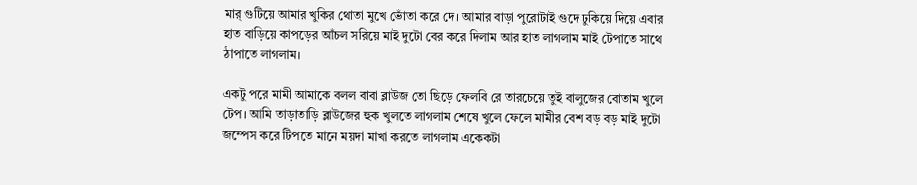মার্ গুটিয়ে আমার খুকির থোতা মুখে ভোঁতা করে দে। আমার বাড়া পুরোটাই গুদে ঢুকিয়ে দিয়ে এবার হাত বাড়িয়ে কাপড়ের আঁচল সরিয়ে মাই দুটো বের করে দিলাম আর হাত লাগলাম মাই টেপাতে সাথে ঠাপাতে লাগলাম।

একটু পরে মামী আমাকে বলল বাবা ব্লাউজ তো ছিড়ে ফেলবি রে তারচেয়ে তুই বালুজের বোতাম খুলে টেপ। আমি তাড়াতাড়ি ব্লাউজের হুক খুলতে লাগলাম শেষে খুলে ফেলে মামীর বেশ বড় বড় মাই দুটো জম্পেস করে টিপতে মানে ময়দা মাখা করতে লাগলাম একেকটা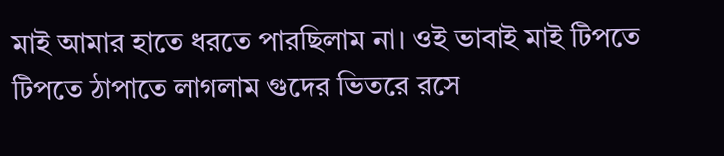মাই আমার হাতে ধরতে পারছিলাম না। ওই ভাবাই মাই টিপতে টিপতে ঠাপাতে লাগলাম গুদের ভিতরে রসে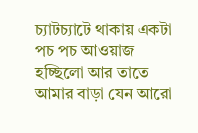চ্যাটচ্যাটে থাকায় একটা পচ পচ আওয়াজ হচ্ছিলো আর তাতে আমার বাড়া যেন আরো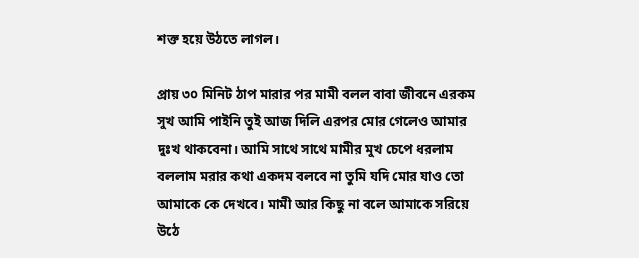শক্ত হয়ে উঠতে লাগল।

প্রায় ৩০ মিনিট ঠাপ মারার পর মামী বলল বাবা জীবনে এরকম সুখ আমি পাইনি তুই আজ দিলি এরপর মোর গেলেও আমার দুঃখ থাকবেনা। আমি সাথে সাথে মামীর মুখ চেপে ধরলাম বললাম মরার কথা একদম বলবে না তুমি যদি মোর যাও তো আমাকে কে দেখবে। মামী আর কিছু না বলে আমাকে সরিয়ে উঠে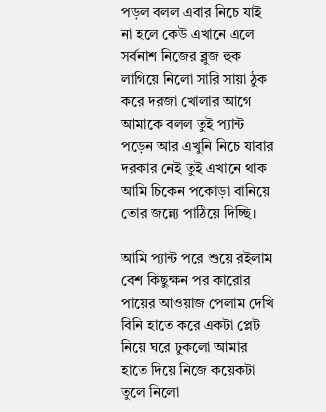পড়ল বলল এবার নিচে যাই না হলে কেউ এখানে এলে সর্বনাশ নিজের ব্লুজ হুক লাগিয়ে নিলো সারি সায়া ঠুক করে দরজা খোলার আগে আমাকে বলল তুই প্যান্ট পড়েন আর এখুনি নিচে যাবার দরকার নেই তুই এখানে থাক আমি চিকেন পকোড়া বানিয়ে তোর জন্ন্যে পাঠিয়ে দিচ্ছি।

আমি প্যান্ট পরে শুয়ে রইলাম বেশ কিছুক্ষন পর কারোর পায়ের আওয়াজ পেলাম দেখি বিনি হাতে করে একটা প্লেট নিয়ে ঘরে ঢুকলো আমার হাতে দিয়ে নিজে কয়েকটা তুলে নিলো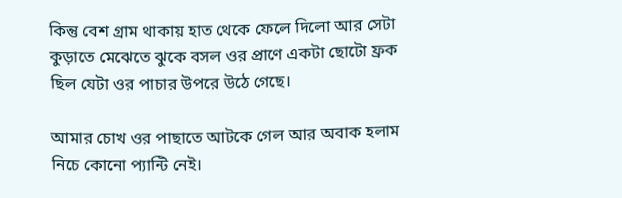কিন্তু বেশ গ্রাম থাকায় হাত থেকে ফেলে দিলো আর সেটা কুড়াতে মেঝেতে ঝুকে বসল ওর প্রাণে একটা ছোটো ফ্রক ছিল যেটা ওর পাচার উপরে উঠে গেছে।

আমার চোখ ওর পাছাতে আটকে গেল আর অবাক হলাম নিচে কোনো প্যান্টি নেই।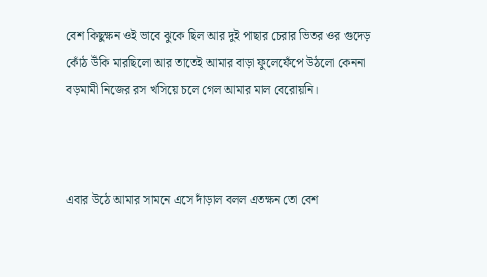বেশ কিছুক্ষন ওই ভাবে ঝুকে ছিল আর দুই পাছার চেরার ভিতর ওর গুদেড় কোঁঠ উঁকি মারছিলো আর তাতেই আমার বাড়া ফুলেফেঁপে উঠলো কেননা বড়মামী নিজের রস খসিয়ে চলে গেল আমার মাল বেরোয়নি।



এবার উঠে আমার সামনে এসে দাঁড়াল বলল এতক্ষন তো বেশ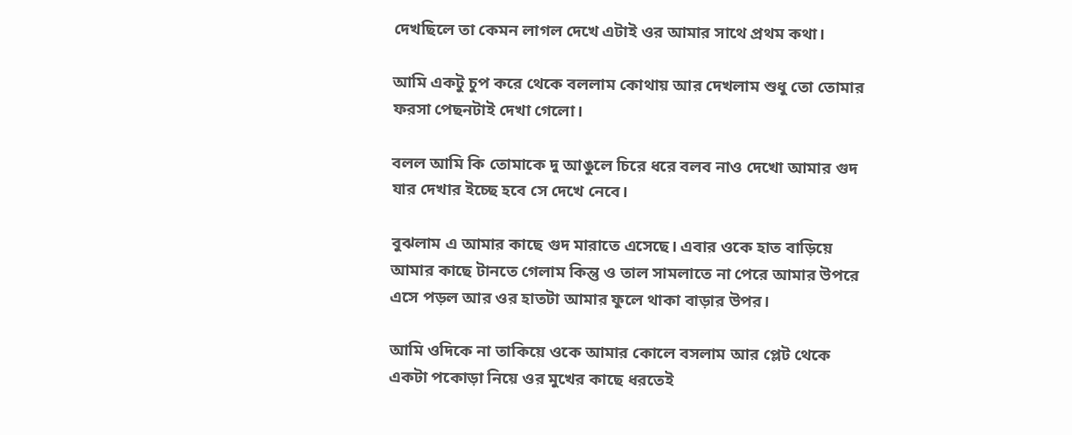দেখছিলে তা কেমন লাগল দেখে এটাই ওর আমার সাথে প্রথম কথা।

আমি একটু চুপ করে থেকে বললাম কোথায় আর দেখলাম শুধু তো তোমার ফরসা পেছনটাই দেখা গেলো।

বলল আমি কি তোমাকে দু আঙুলে চিরে ধরে বলব নাও দেখো আমার গুদ যার দেখার ইচ্ছে হবে সে দেখে নেবে।

বুঝলাম এ আমার কাছে গুদ মারাতে এসেছে। এবার ওকে হাত বাড়িয়ে আমার কাছে টানতে গেলাম কিন্তু ও তাল সামলাতে না পেরে আমার উপরে এসে পড়ল আর ওর হাতটা আমার ফুলে থাকা বাড়ার উপর।

আমি ওদিকে না তাকিয়ে ওকে আমার কোলে বসলাম আর প্লেট থেকে একটা পকোড়া নিয়ে ওর মুখের কাছে ধরতেই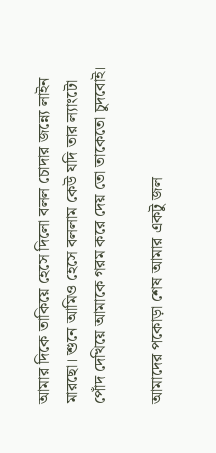আমার দিকে তাকিয়ে হেসে দিলো বলল চোদার জন্ন্যে লাইন মারছো। শুনে আমিও হেসে বললাম কেউ যদি তার ল্যাংটো পোঁদ দেখিয়ে আমাকে গরম করে দেয় তো তাকেতো চুদবোই।

আমাদের পকোড়া শেষ আমার একটু জল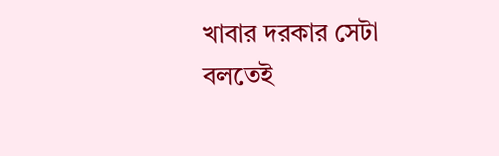খাবার দরকার সেটা বলতেই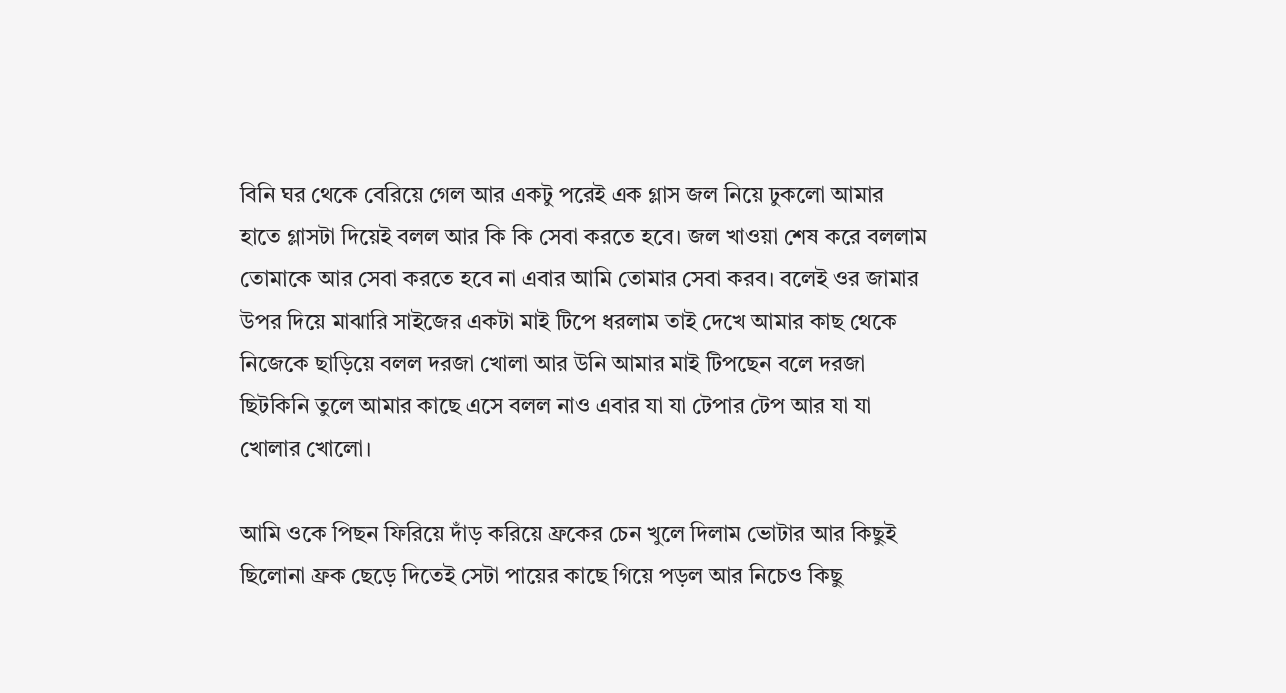বিনি ঘর থেকে বেরিয়ে গেল আর একটু পরেই এক গ্লাস জল নিয়ে ঢুকলো আমার হাতে গ্লাসটা দিয়েই বলল আর কি কি সেবা করতে হবে। জল খাওয়া শেষ করে বললাম তোমাকে আর সেবা করতে হবে না এবার আমি তোমার সেবা করব। বলেই ওর জামার উপর দিয়ে মাঝারি সাইজের একটা মাই টিপে ধরলাম তাই দেখে আমার কাছ থেকে নিজেকে ছাড়িয়ে বলল দরজা খোলা আর উনি আমার মাই টিপছেন বলে দরজা ছিটকিনি তুলে আমার কাছে এসে বলল নাও এবার যা যা টেপার টেপ আর যা যা খোলার খোলো।

আমি ওকে পিছন ফিরিয়ে দাঁড় করিয়ে ফ্রকের চেন খুলে দিলাম ভোটার আর কিছুই ছিলোনা ফ্রক ছেড়ে দিতেই সেটা পায়ের কাছে গিয়ে পড়ল আর নিচেও কিছু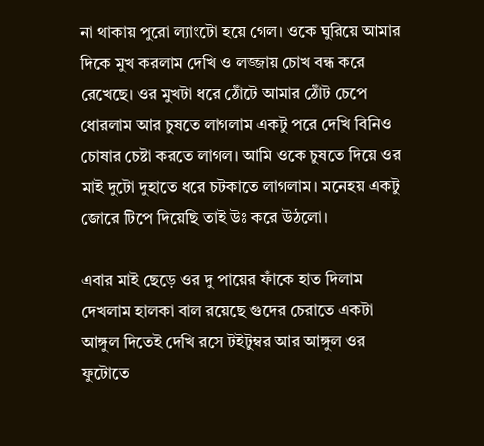না থাকায় পুরো ল্যাংটো হয়ে গেল। ওকে ঘুরিয়ে আমার দিকে মুখ করলাম দেখি ও লজ্জায় চোখ বন্ধ করে রেখেছে। ওর মুখটা ধরে ঠোঁটে আমার ঠোঁট চেপে ধোরলাম আর চুষতে লাগলাম একটু পরে দেখি বিনিও চোষার চেষ্টা করতে লাগল। আমি ওকে চুষতে দিয়ে ওর মাই দুটো দুহাতে ধরে চটকাতে লাগলাম। মনেহয় একটু জোরে টিপে দিয়েছি তাই উঃ করে উঠলো।

এবার মাই ছেড়ে ওর দু পায়ের ফাঁকে হাত দিলাম দেখলাম হালকা বাল রয়েছে গুদের চেরাতে একটা আঙ্গুল দিতেই দেখি রসে টইটুম্বর আর আঙ্গুল ওর ফুটোতে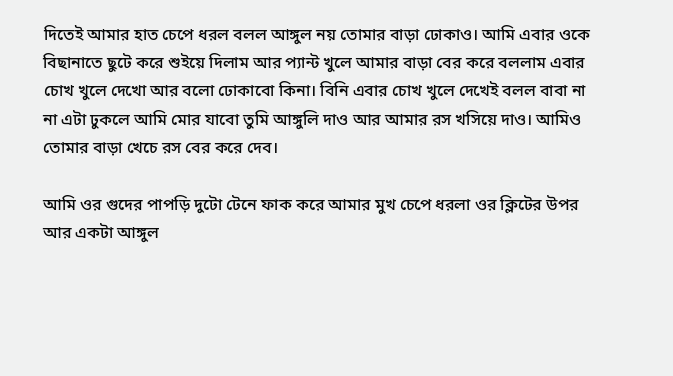দিতেই আমার হাত চেপে ধরল বলল আঙ্গুল নয় তোমার বাড়া ঢোকাও। আমি এবার ওকে বিছানাতে ছুটে করে শুইয়ে দিলাম আর প্যান্ট খুলে আমার বাড়া বের করে বললাম এবার চোখ খুলে দেখো আর বলো ঢোকাবো কিনা। বিনি এবার চোখ খুলে দেখেই বলল বাবা না না এটা ঢুকলে আমি মোর যাবো তুমি আঙ্গুলি দাও আর আমার রস খসিয়ে দাও। আমিও তোমার বাড়া খেচে রস বের করে দেব।

আমি ওর গুদের পাপড়ি দুটো টেনে ফাক করে আমার মুখ চেপে ধরলা ওর ক্লিটের উপর আর একটা আঙ্গুল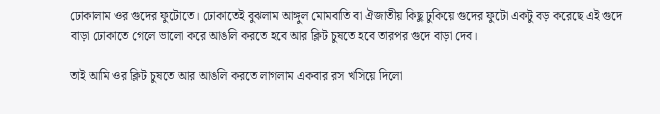ঢোকালাম ওর গুদের ফুটোতে। ঢোকাতেই বুঝলাম আঙ্গুল মোমবাতি বা ঐজাতীয় কিছু ঢুকিয়ে গুদের ফুটো একটু বড় করেছে এই গুদে বাড়া ঢোকাতে গেলে ভালো করে আঙলি করতে হবে আর ক্লিট চুষতে হবে তারপর গুদে বাড়া দেব।

তাই আমি ওর ক্লিট চুষতে আর আঙলি করতে লাগলাম একবার রস খসিয়ে দিলো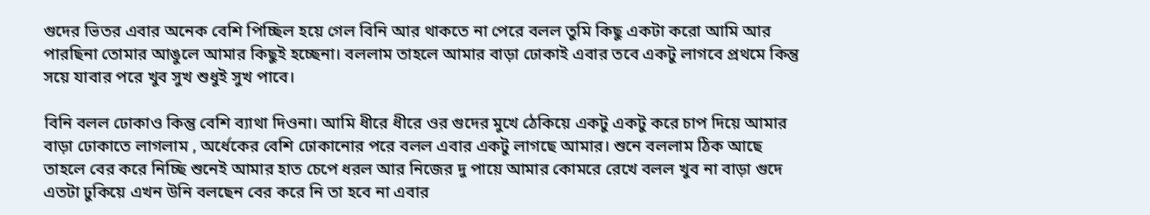গুদের ভিতর এবার অনেক বেশি পিচ্ছিল হয়ে গেল বিনি আর থাকতে না পেরে বলল তুমি কিছু একটা করো আমি আর পারছিনা তোমার আঙুলে আমার কিছুই হচ্ছেনা। বললাম তাহলে আমার বাড়া ঢোকাই এবার তবে একটু লাগবে প্রথমে কিন্তু সয়ে যাবার পরে খুব সুখ শুধুই সুখ পাবে।

বিনি বলল ঢোকাও কিন্তু বেশি ব্যাথা দিওনা। আমি ধীরে ধীরে ওর গুদের মুখে ঠেকিয়ে একটু একটু করে চাপ দিয়ে আমার বাড়া ঢোকাতে লাগলাম , অর্ধেকের বেশি ঢোকানোর পরে বলল এবার একটু লাগছে আমার। শুনে বললাম ঠিক আছে তাহলে বের করে নিচ্ছি শুনেই আমার হাত চেপে ধরল আর নিজের দু পায়ে আমার কোমরে রেখে বলল খুব না বাড়া গুদে এতটা ঢুকিয়ে এখন উনি বলছেন বের করে নি তা হবে না এবার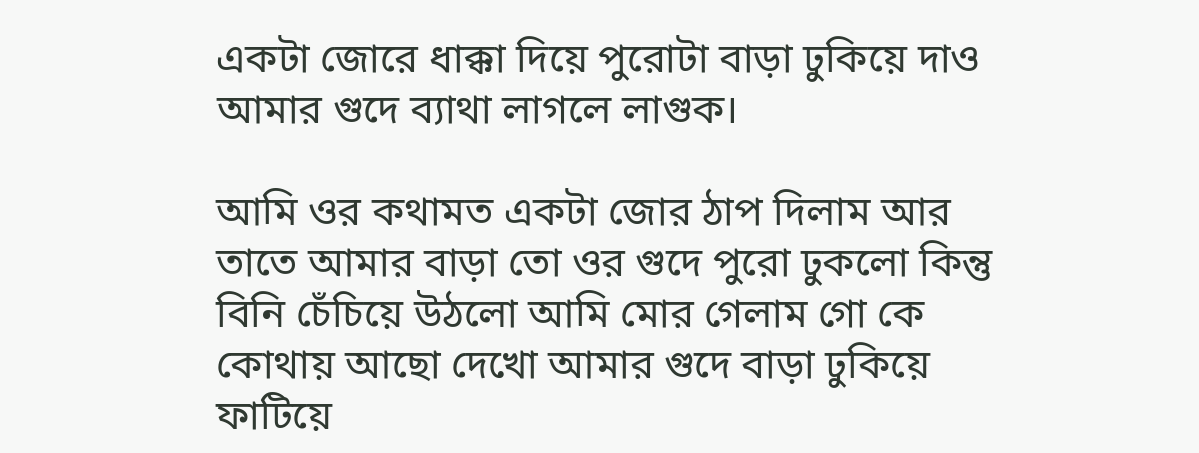একটা জোরে ধাক্কা দিয়ে পুরোটা বাড়া ঢুকিয়ে দাও আমার গুদে ব্যাথা লাগলে লাগুক।

আমি ওর কথামত একটা জোর ঠাপ দিলাম আর তাতে আমার বাড়া তো ওর গুদে পুরো ঢুকলো কিন্তু বিনি চেঁচিয়ে উঠলো আমি মোর গেলাম গো কে কোথায় আছো দেখো আমার গুদে বাড়া ঢুকিয়ে ফাটিয়ে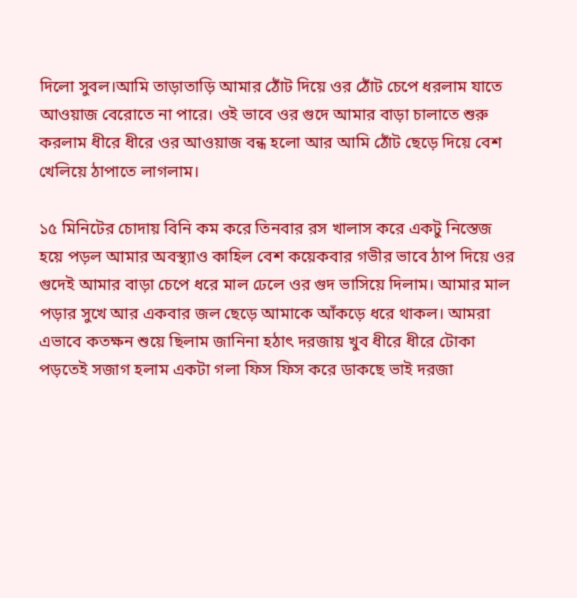দিলো সুবল।আমি তাড়াতাড়ি আমার ঠোঁট দিয়ে ওর ঠোঁট চেপে ধরলাম যাতে আওয়াজ বেরোতে না পারে। ওই ভাবে ওর গুদে আমার বাড়া চালাতে শুরু করলাম ধীরে ধীরে ওর আওয়াজ বন্ধ হলো আর আমি ঠোঁট ছেড়ে দিয়ে বেশ খেলিয়ে ঠাপাতে লাগলাম।

১৫ মিনিটের চোদায় বিনি কম করে তিনবার রস খালাস করে একটু নিস্তেজ হয়ে পড়ল আমার অবস্থ্যাও কাহিল বেশ কয়েকবার গভীর ভাবে ঠাপ দিয়ে ওর গুদেই আমার বাড়া চেপে ধরে মাল ঢেলে ওর গুদ ভাসিয়ে দিলাম। আমার মাল পড়ার সুখে আর একবার জল ছেড়ে আমাকে আঁকড়ে ধরে থাকল। আমরা এভাবে কতক্ষন শুয়ে ছিলাম জানিনা হঠাৎ দরজায় খুব ধীরে ধীরে টোকা পড়তেই সজাগ হলাম একটা গলা ফিস ফিস করে ডাকছে ভাই দরজা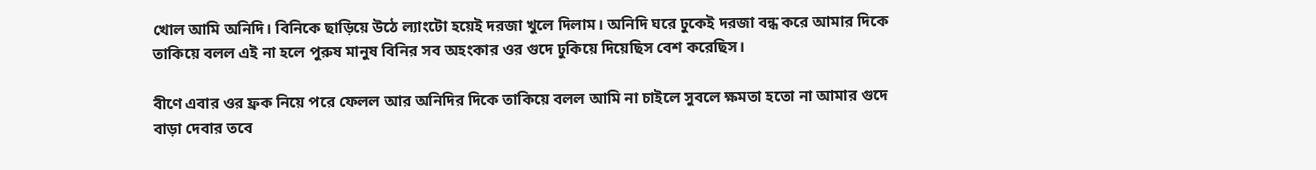খোল আমি অনিদি। বিনিকে ছাড়িয়ে উঠে ল্যাংটো হয়েই দরজা খুলে দিলাম। অনিদি ঘরে ঢুকেই দরজা বন্ধ করে আমার দিকে তাকিয়ে বলল এই না হলে পুরুষ মানুষ বিনির সব অহংকার ওর গুদে ঢুকিয়ে দিয়েছিস বেশ করেছিস।

বীণে এবার ওর ফ্রক নিয়ে পরে ফেলল আর অনিদির দিকে তাকিয়ে বলল আমি না চাইলে সুবলে ক্ষমতা হতো না আমার গুদে বাড়া দেবার তবে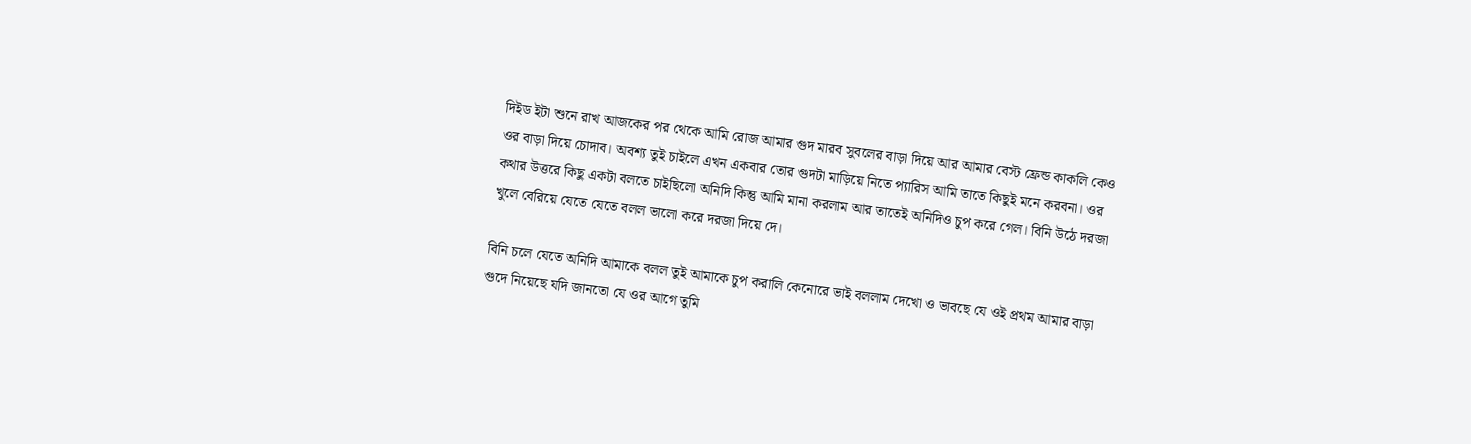দিইড ইটা শুনে রাখ আজকের পর থেকে আমি রোজ আমার গুদ মারব সুবলের বাড়া দিয়ে আর আমার বেস্ট ফ্রেন্ড কাকলি কেও ওর বাড়া দিয়ে চোদাব। অবশ্য তুই চাইলে এখন একবার তোর গুদটা মাড়িয়ে নিতে প্যারিস আমি তাতে কিছুই মনে করবনা। ওর কথার উত্তরে কিছু একটা বলতে চাইছিলো অনিদি কিন্তু আমি মানা করলাম আর তাতেই অনিদিও চুপ করে গেল। বিনি উঠে দরজা খুলে বেরিয়ে যেতে যেতে বলল ভালো করে দরজা দিয়ে দে।

বিনি চলে যেতে অনিদি আমাকে বলল তুই আমাকে চুপ করালি কেনোরে ভাই বললাম দেখো ও ভাবছে যে ওই প্রথম আমার বাড়া গুদে নিয়েছে যদি জানতো যে ওর আগে তুমি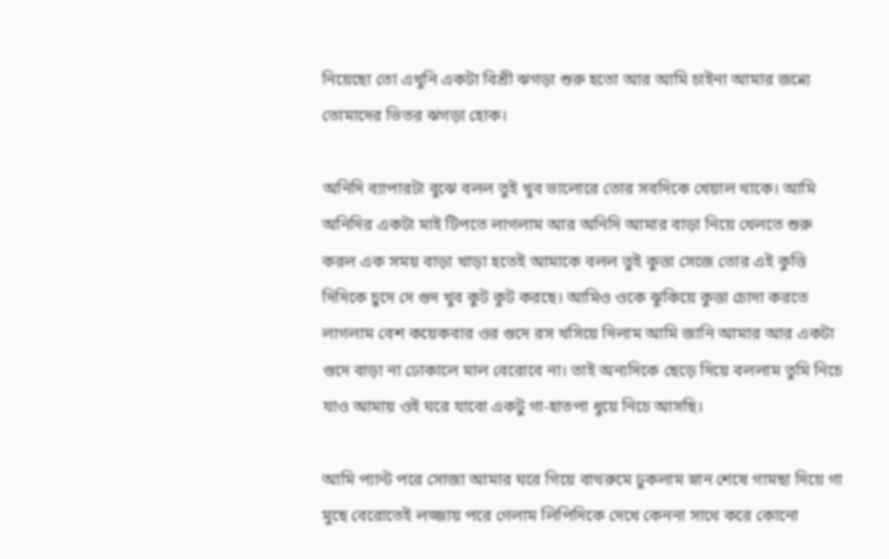নিয়েছো তো এখুনি একটা বিশ্রী ঝগড়া শুরু হতো আর আমি চাইনা আমার জন্ন্যে তোমাদের ভিতর ঝগড়া হোক।

অনিদি ব্যাপারটা বুঝে বলল তুই খুব ভালোরে তোর সবদিকে খেয়াল থাকে। আমি অনিদির একটা মাই টিপতে লাগলাম আর অনিদি আমার বাড়া নিয়ে খেলতে শুরু করল এক সময় বাড়া খাড়া হতেই আমাকে বলল তুই কুত্তা সেজে তোর এই কুত্তি দিদিকে চুদে দে গুদ খুব কুট কুট করছে। আমিও ওকে ঝুকিয়ে কুত্তা চোদা করতে লাগলাম বেশ কয়েকবার ওর গুদে রস খসিয়ে দিলাম আমি জানি আমার আর একটা গুদে বাড়া না ঢোকালে মাল বেরোবে না। তাই অন্যদিকে ছেড়ে দিয়ে বললাম তুমি নিচে যাও আমায় ওই ঘরে যাবো একটু গা-হাতপা ধুয়ে নিচে আসছি।

আমি প্যান্ট পরে সোজা আমার ঘরে গিয়ে বাথরুমে ঢুকলাম স্নান শেষে গামছা দিয়ে গা মুছে বেরোতেই লজ্জায় পরে গেলাম লিপিদিকে দেখে কেননা সাথে করে কোনো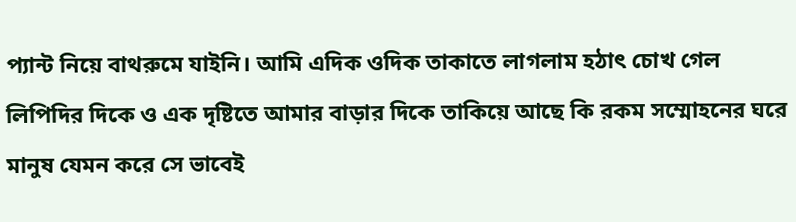প্যান্ট নিয়ে বাথরুমে যাইনি। আমি এদিক ওদিক তাকাতে লাগলাম হঠাৎ চোখ গেল লিপিদির দিকে ও এক দৃষ্টিতে আমার বাড়ার দিকে তাকিয়ে আছে কি রকম সম্মোহনের ঘরে মানুষ যেমন করে সে ভাবেই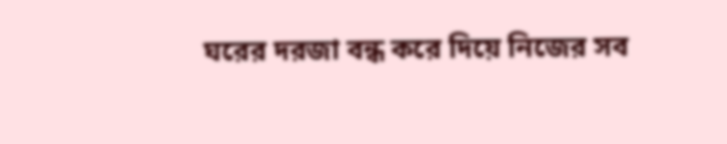ঘরের দরজা বন্ধ করে দিয়ে নিজের সব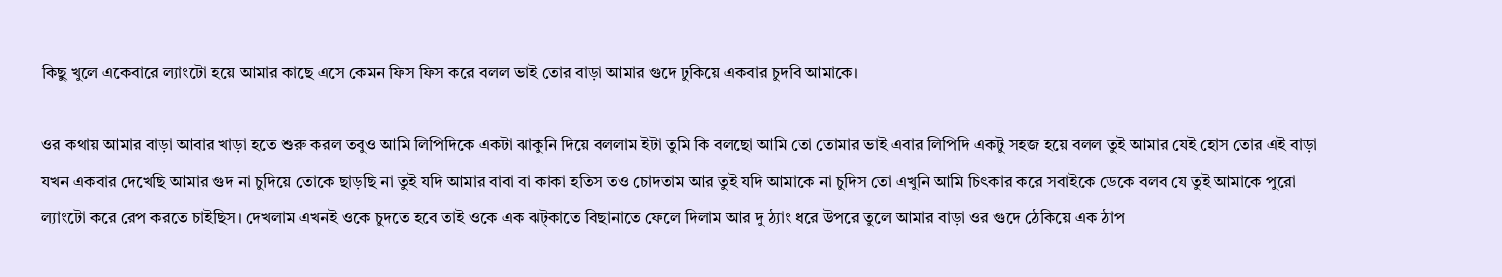কিছু খুলে একেবারে ল্যাংটো হয়ে আমার কাছে এসে কেমন ফিস ফিস করে বলল ভাই তোর বাড়া আমার গুদে ঢুকিয়ে একবার চুদবি আমাকে।

ওর কথায় আমার বাড়া আবার খাড়া হতে শুরু করল তবুও আমি লিপিদিকে একটা ঝাকুনি দিয়ে বললাম ইটা তুমি কি বলছো আমি তো তোমার ভাই এবার লিপিদি একটু সহজ হয়ে বলল তুই আমার যেই হোস তোর এই বাড়া যখন একবার দেখেছি আমার গুদ না চুদিয়ে তোকে ছাড়ছি না তুই যদি আমার বাবা বা কাকা হতিস তও চোদতাম আর তুই যদি আমাকে না চুদিস তো এখুনি আমি চিৎকার করে সবাইকে ডেকে বলব যে তুই আমাকে পুরো ল্যাংটো করে রেপ করতে চাইছিস। দেখলাম এখনই ওকে চুদতে হবে তাই ওকে এক ঝট্কাতে বিছানাতে ফেলে দিলাম আর দু ঠ্যাং ধরে উপরে তুলে আমার বাড়া ওর গুদে ঠেকিয়ে এক ঠাপ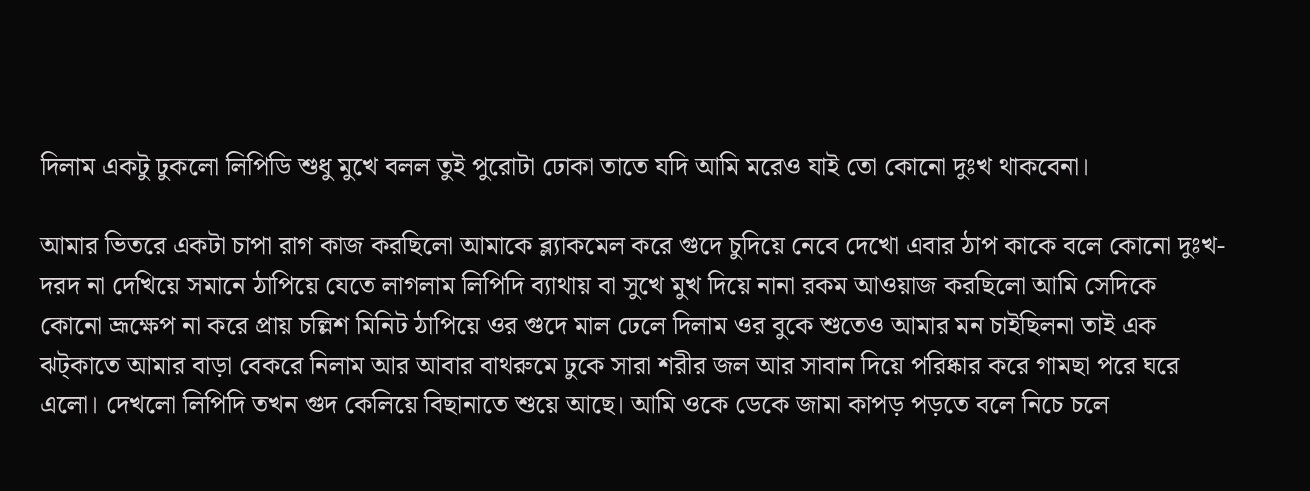দিলাম একটু ঢুকলো লিপিডি শুধু মুখে বলল তুই পুরোটা ঢোকা তাতে যদি আমি মরেও যাই তো কোনো দুঃখ থাকবেনা।

আমার ভিতরে একটা চাপা রাগ কাজ করছিলো আমাকে ব্ল্যাকমেল করে গুদে চুদিয়ে নেবে দেখো এবার ঠাপ কাকে বলে কোনো দুঃখ-দরদ না দেখিয়ে সমানে ঠাপিয়ে যেতে লাগলাম লিপিদি ব্যাথায় বা সুখে মুখ দিয়ে নানা রকম আওয়াজ করছিলো আমি সেদিকে কোনো ভ্রূক্ষেপ না করে প্ৰায় চল্লিশ মিনিট ঠাপিয়ে ওর গুদে মাল ঢেলে দিলাম ওর বুকে শুতেও আমার মন চাইছিলনা তাই এক ঝট্কাতে আমার বাড়া বেকরে নিলাম আর আবার বাথরুমে ঢুকে সারা শরীর জল আর সাবান দিয়ে পরিষ্কার করে গামছা পরে ঘরে এলো। দেখলো লিপিদি তখন গুদ কেলিয়ে বিছানাতে শুয়ে আছে। আমি ওকে ডেকে জামা কাপড় পড়তে বলে নিচে চলে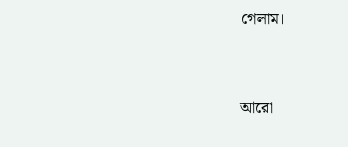গেলাম।



আরো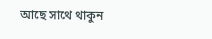আছে সাথে থাকুন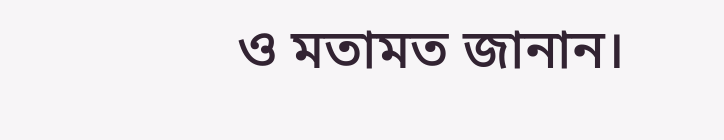ও মতামত জানান।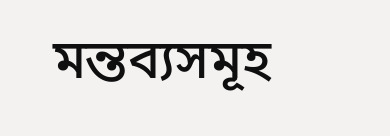মন্তব্যসমূহ